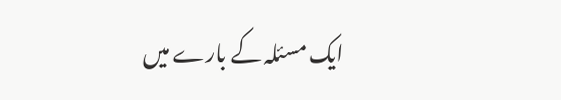ایک مسئلہ کے بارے میں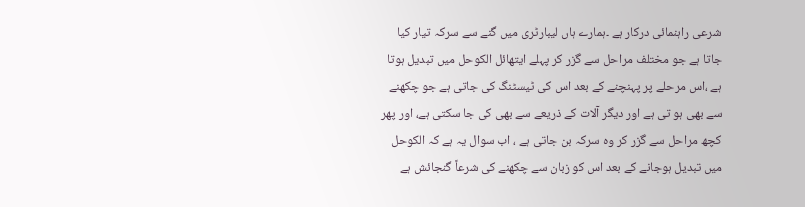شرعی راہنمائی درکار ہے ۔ہمارے ہاں لیبارٹری میں گنے سے سرکہ تیار کیا جاتا ہے جو مختلف مراحل سے گزر کر پہلے ایتھائل الکوحل میں تبدیل ہوتا ہے ،اس مرحلے پر پہنچنے کے بعد اس کی ٹیسٹنگ کی جاتی ہے جو چکھنے سے بھی ہو تی ہے اور دیگر آلات کے ذریعے سے بھی کی جا سکتی ہے، اور پھر کچھ مراحل سے گزر کر وہ سرکہ بن جاتی ہے ، اب سوال یہ ہے کہ الکوحل میں تبدیل ہوجانے کے بعد اس کو زبان سے چکھنے کی شرعاً گنجائش ہے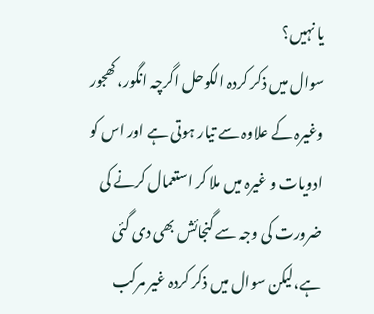یا نہیں؟
سوال میں ذکر کردہ الکوحل اگرچہ انگور، کھجور وغیرہ کے علاوہ سے تیار ہوتی ہے اور اس کو ادویات و غیرہ میں ملا کر استعمال کرنے کی ضرورت کی وجہ سے گنجائش بھی دی گئی ہے،لیکن سوال میں ذکر کردہ غیر مرکب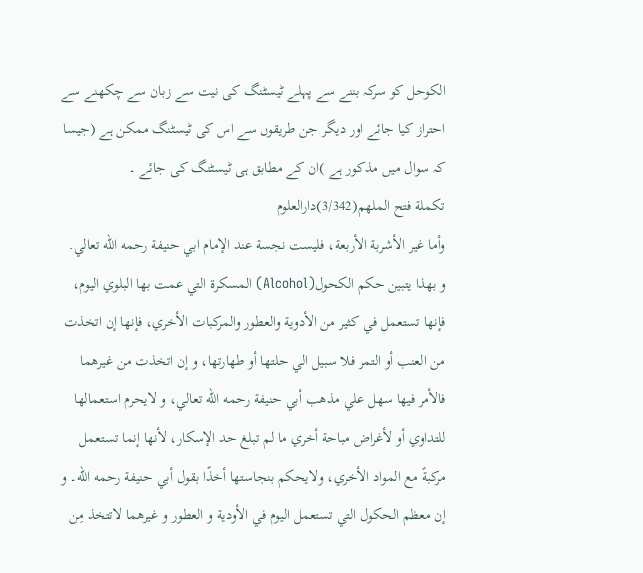الکوحل کو سرکہ بننے سے پہلے ٹیسٹنگ کی نیت سے زبان سے چکھنے سے احتراز کیا جائے اور دیگر جن طریقوں سے اس کی ٹیسٹنگ ممکن ہے (جیسا کہ سوال میں مذکور ہے )ان کے مطابق ہی ٹیسٹنگ کی جائے ۔
تکملة فتح الملھم(3/342)دارالعلوم
وأما غير الأشربة الأربعة، فليست نجسة عند الإمام ابي حنيفة رحمه الله تعالي. و بهذا يتبين حكم الكحول(Alcohol) المسكرة التي عمت بها البلوي اليوم، فإنها تستعمل في كثير من الأدوية والعطور والمركبات الأخري، فإنها إن اتخذت من العنب أو التمر فلا سبيل الي حلتها أو طهارتها، و إن اتخذت من غيرهما فالأمر فيها سهل علي مذهب أبي حنيفة رحمه الله تعالي، و لايحرم استعمالها للتداوي أو لأغراض مباحة أخري ما لم تبلغ حد الإسكار، لأنها إنما تستعمل مركبةً مع المواد الأخري، ولايحكم بنجاستها أخذًا بقول أبي حنيفة رحمه الله۔ و إن معظم الحكول التي تستعمل اليوم في الأودية و العطور و غيرهما لاتتخذ مِن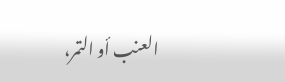العنب أو التمر،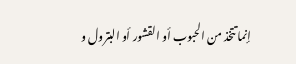إنما تتخذ من الحبوب أو القشور أو البترول و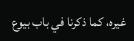غيره، كما ذكرنا في باب بيوع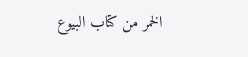الخمر من كتاب البیوع